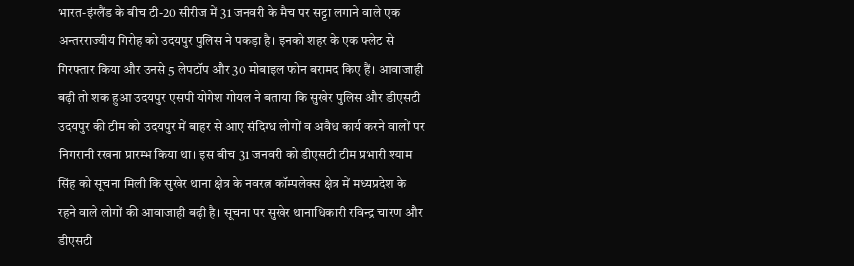भारत-इंग्लैंड के बीच टी-20 सीरीज में 31 जनवरी के मैच पर सट्टा लगाने वाले एक अन्तरराज्यीय गिरोह को उदयपुर पुलिस ने पकड़ा है। इनको शहर के एक फ्लेट से गिरफ्तार किया और उनसे 5 लेपटॉप और 30 मोबाइल फोन बरामद किए हैं। आवाजाही बढ़ी तो शक हुआ उदयपुर एसपी योगेश गोयल ने बताया कि सुखेर पुलिस और डीएसटी उदयपुर की टीम को उदयपुर में बाहर से आए संदिग्ध लोगों व अवैध कार्य करने वालों पर निगरानी रखना प्रारम्भ किया था। इस बीच 31 जनवरी को डीएसटी टीम प्रभारी श्याम सिंह को सूचना मिली कि सुखेर थाना क्षेत्र के नवरत्न कॉम्पलेक्स क्षेत्र में मध्यप्रदेश के रहने वाले लोगों की आवाजाही बढ़ी है। सूचना पर सुखेर थानाधिकारी रविन्द्र चारण और डीएसटी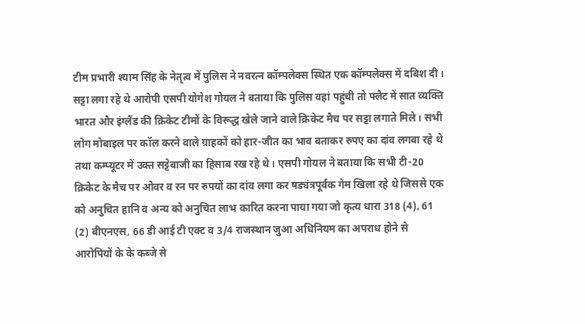टीम प्रभारी श्याम सिंह के नेतृत्व में पुलिस ने नवरत्न कॉम्पलेक्स स्थित एक कॉम्पलेक्स में दबिश दी। सट्टा लगा रहे थे आरोपी एसपी योगेश गोयल ने बताया कि पुलिस वहां पहुंची तो फ्लैट में सात व्यक्ति भारत और इंग्लैंड की क्रिकेट टीमों के विरूद्ध खेले जाने वाले क्रिकेट मैच पर सट्टा लगाते मिले। सभी लोग मोबाइल पर कॉल करने वाले ग्राहकों को हार-जीत का भाव बताकर रुपए का दांव लगवा रहे थे तथा कम्प्यूटर में उक्त सट्टेबाजी का हिसाब रख रहे थे। एसपी गोयल ने बताया कि सभी टी-20 क्रिकेट के मैच पर ओवर व रन पर रुपयों का दांव लगा कर षड्यंत्रपूर्वक गेम खिला रहे थे जिससे एक को अनुचित हानि व अन्य को अनुचित लाभ कारित करना पाया गया जो कृत्य धारा 318 (4), 61 (2) बीएनएस, 66 डी आई टी एक्ट व 3/4 राजस्थान जुआ अधिनियम का अपराध होने से आरोपियों के के कब्जे से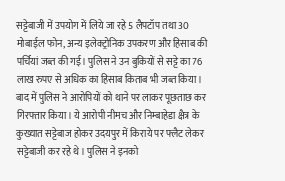सट्टेबाजी में उपयोग में लिये जा रहे 5 लैपटॉप तथा 30 मोबाईल फोन, अन्य इलेक्ट्रोनिक उपकरण और हिसाब की पर्चियां जब्त की गई। पुलिस ने उन बुकियों से सट्टे का 76 लाख रुपए से अधिक का हिसाब किताब भी जब्त किया। बाद में पुलिस ने आरोपियों को थाने पर लाकर पूछताछ कर गिरफ्तार किया। ये आरोपी नीमच और निम्बाहेडा क्षैत्र के कुख्यात सट्टेबाज होकर उदयपुर में किराये पर फ्लैट लेकर सट्टेबाजी कर रहे थे। पुलिस ने इनको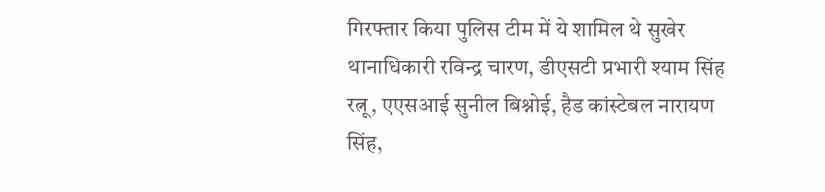गिरफ्तार किया पुलिस टीम में ये शामिल थे सुखेर थानाधिकारी रविन्द्र चारण, डीएसटी प्रभारी श्याम सिंह रत्नू, एएसआई सुनील बिश्नोई, हैड कांस्टेबल नारायण सिंह,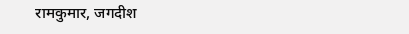रामकुमार, जगदीश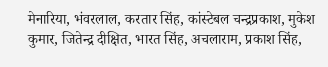मेनारिया, भंवरलाल, करतार सिंह, कांस्टेबल चन्द्रप्रकाश, मुकेश कुमार, जितेन्द्र दीक्षित, भारत सिंह, अचलाराम, प्रकाश सिंह,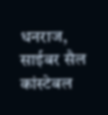धनराज, साईबर सैल कांस्टेबल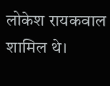लोकेश रायकवाल शामिल थे।